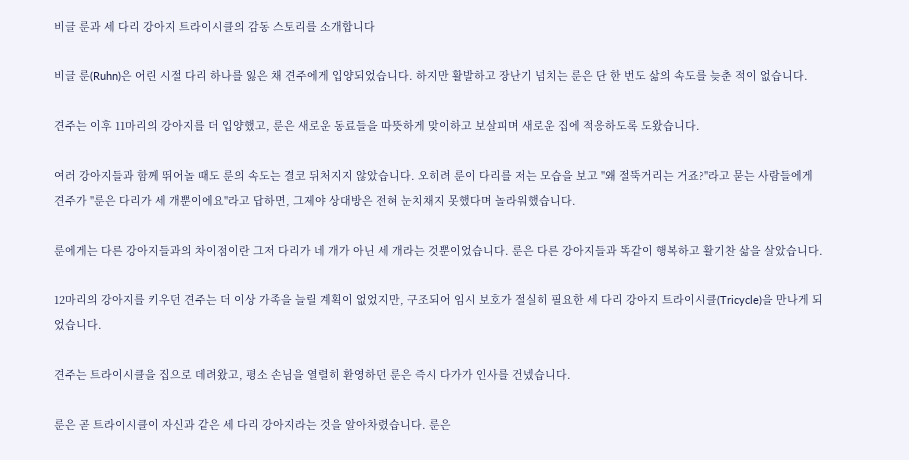비글 룬과 세 다리 강아지 트라이시클의 감동 스토리를 소개합니다

비글 룬(Ruhn)은 어린 시절 다리 하나를 잃은 채 견주에게 입양되었습니다. 하지만 활발하고 장난기 넘치는 룬은 단 한 번도 삶의 속도를 늦춘 적이 없습니다.

견주는 이후 11마리의 강아지를 더 입양했고, 룬은 새로운 동료들을 따뜻하게 맞이하고 보살피며 새로운 집에 적응하도록 도왔습니다.

여러 강아지들과 함께 뛰어놀 때도 룬의 속도는 결코 뒤처지지 않았습니다. 오히려 룬이 다리를 저는 모습을 보고 "왜 절뚝거리는 거죠?"라고 묻는 사람들에게 견주가 "룬은 다리가 세 개뿐이에요"라고 답하면, 그제야 상대방은 전혀 눈치채지 못했다며 놀라워했습니다.

룬에게는 다른 강아지들과의 차이점이란 그저 다리가 네 개가 아닌 세 개라는 것뿐이었습니다. 룬은 다른 강아지들과 똑같이 행복하고 활기찬 삶을 살았습니다.

12마리의 강아지를 키우던 견주는 더 이상 가족을 늘릴 계획이 없었지만, 구조되어 임시 보호가 절실히 필요한 세 다리 강아지 트라이시클(Tricycle)을 만나게 되었습니다.

견주는 트라이시클을 집으로 데려왔고, 평소 손님을 열렬히 환영하던 룬은 즉시 다가가 인사를 건넸습니다.

룬은 곧 트라이시클이 자신과 같은 세 다리 강아지라는 것을 알아차렸습니다. 룬은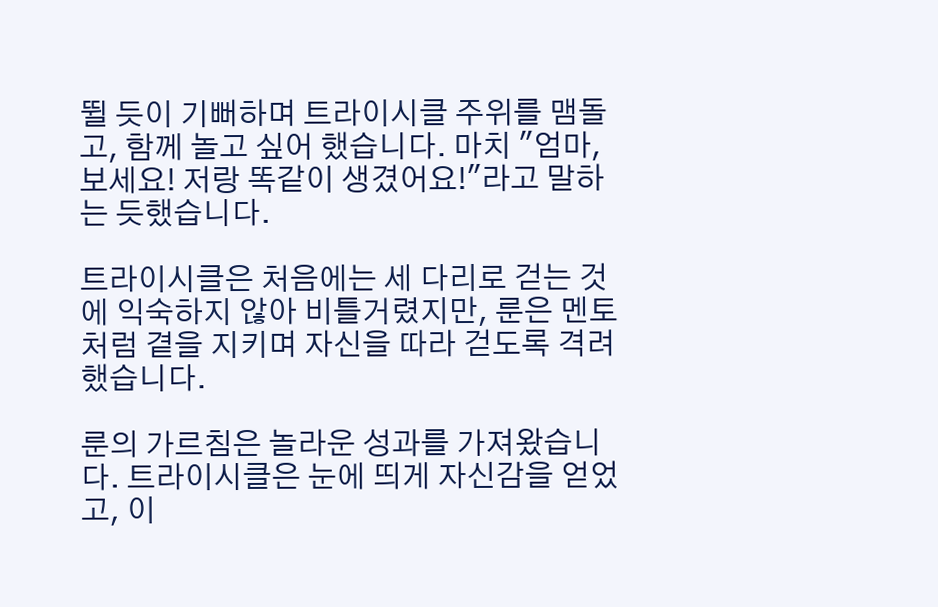뛸 듯이 기뻐하며 트라이시클 주위를 맴돌고, 함께 놀고 싶어 했습니다. 마치 "엄마, 보세요! 저랑 똑같이 생겼어요!"라고 말하는 듯했습니다.

트라이시클은 처음에는 세 다리로 걷는 것에 익숙하지 않아 비틀거렸지만, 룬은 멘토처럼 곁을 지키며 자신을 따라 걷도록 격려했습니다.

룬의 가르침은 놀라운 성과를 가져왔습니다. 트라이시클은 눈에 띄게 자신감을 얻었고, 이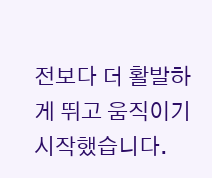전보다 더 활발하게 뛰고 움직이기 시작했습니다.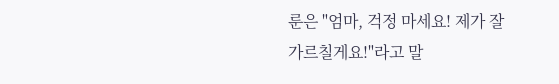룬은 "엄마, 걱정 마세요! 제가 잘 가르칠게요!"라고 말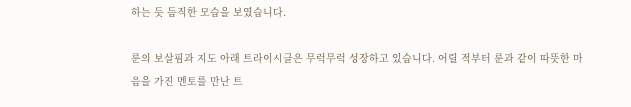하는 듯 듬직한 모습을 보였습니다.

룬의 보살핌과 지도 아래 트라이시클은 무럭무럭 성장하고 있습니다. 어릴 적부터 룬과 같이 따뜻한 마음을 가진 멘토를 만난 트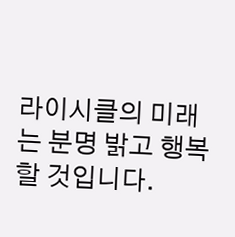라이시클의 미래는 분명 밝고 행복할 것입니다.